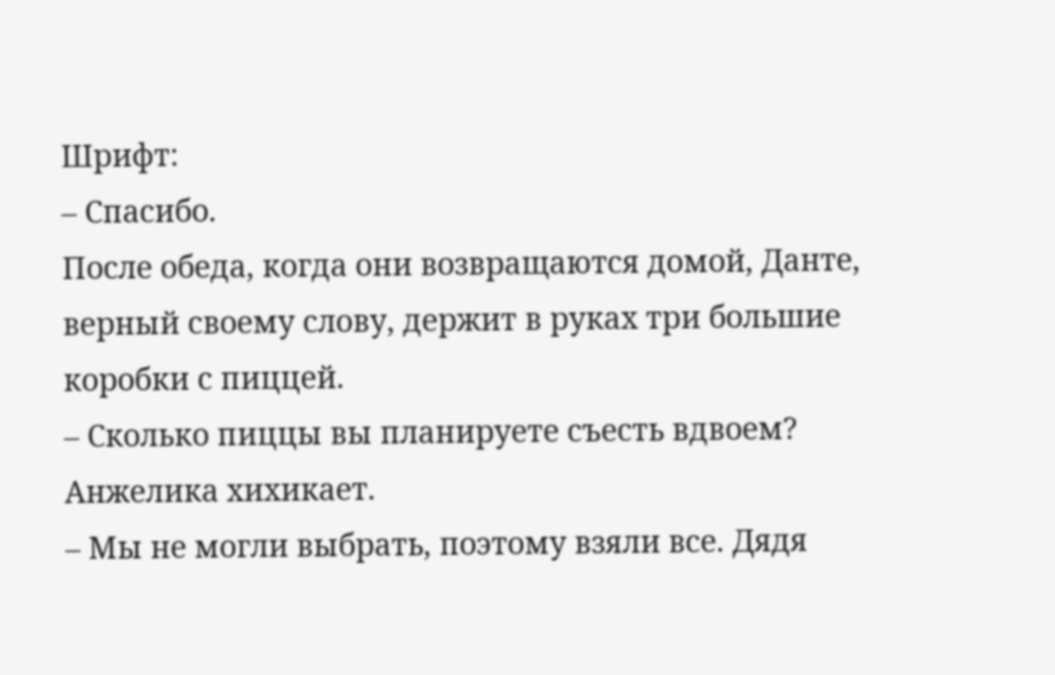Шрифт:
– Спасибо.
После обеда, когда они возвращаются домой, Данте, верный своему слову, держит в руках три большие коробки с пиццей.
– Сколько пиццы вы планируете съесть вдвоем?
Анжелика хихикает.
– Мы не могли выбрать, поэтому взяли все. Дядя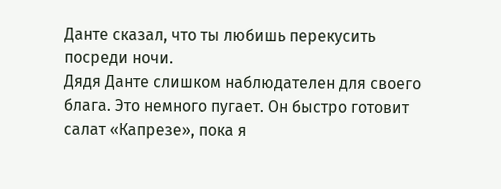Данте сказал, что ты любишь перекусить посреди ночи.
Дядя Данте слишком наблюдателен для своего блага. Это немного пугает. Он быстро готовит салат «Капрезе», пока я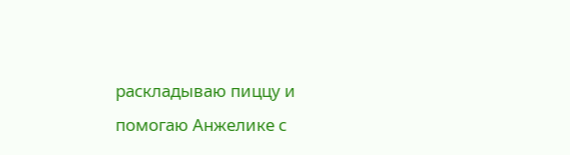раскладываю пиццу и помогаю Анжелике с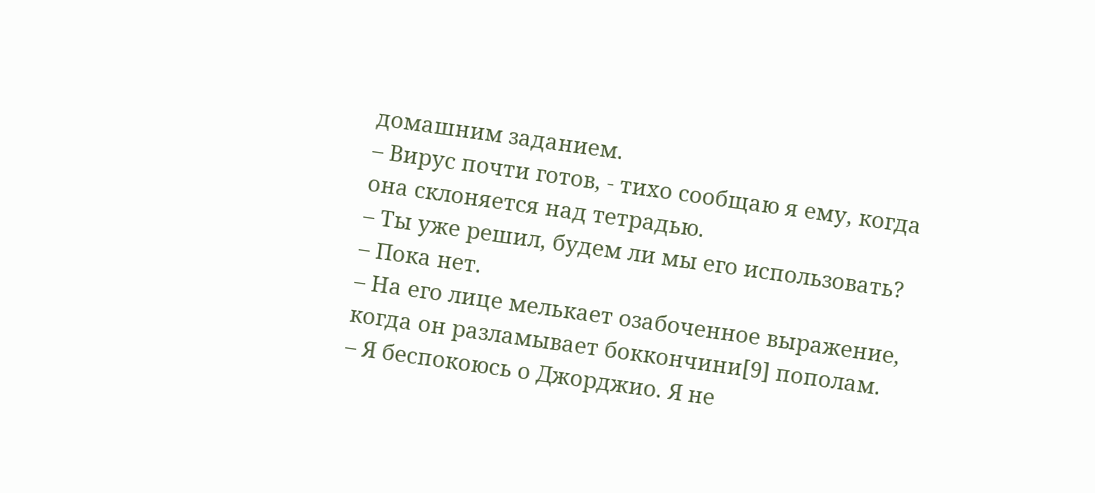домашним заданием.
– Вирус почти готов, - тихо сообщаю я ему, когда она склоняется над тетрадью.
– Ты уже решил, будем ли мы его использовать?
– Пока нет.
– На его лице мелькает озабоченное выражение, когда он разламывает боккончини[9] пополам.
– Я беспокоюсь о Джорджио. Я не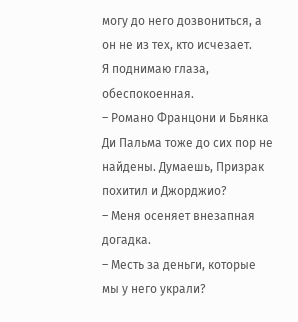могу до него дозвониться, а он не из тех, кто исчезает.
Я поднимаю глаза, обеспокоенная.
– Романо Францони и Бьянка Ди Пальма тоже до сих пор не найдены. Думаешь, Призрак похитил и Джорджио?
– Меня осеняет внезапная догадка.
– Месть за деньги, которые мы у него украли?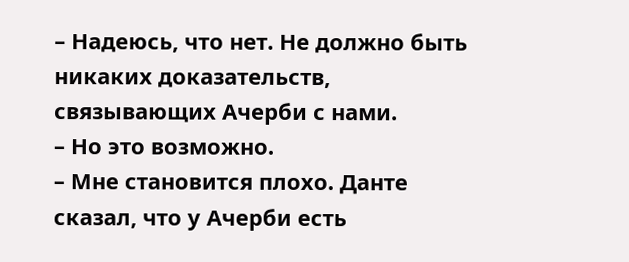– Надеюсь, что нет. Не должно быть никаких доказательств, связывающих Ачерби с нами.
– Но это возможно.
– Мне становится плохо. Данте сказал, что у Ачерби есть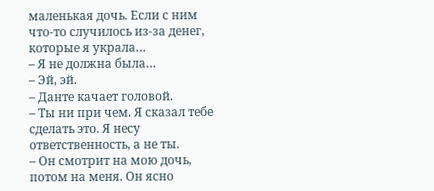маленькая дочь. Если с ним что-то случилось из-за денег, которые я украла…
– Я не должна была…
– Эй, эй.
– Данте качает головой.
– Ты ни при чем. Я сказал тебе сделать это. Я несу ответственность, а не ты.
– Он смотрит на мою дочь, потом на меня. Он ясно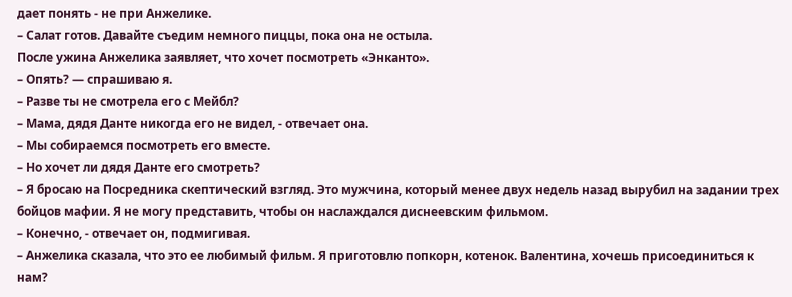дает понять - не при Анжелике.
– Салат готов. Давайте съедим немного пиццы, пока она не остыла.
После ужина Анжелика заявляет, что хочет посмотреть «Энканто».
– Опять? — спрашиваю я.
– Разве ты не смотрела его с Мейбл?
– Мама, дядя Данте никогда его не видел, - отвечает она.
– Мы собираемся посмотреть его вместе.
– Но хочет ли дядя Данте его смотреть?
– Я бросаю на Посредника скептический взгляд. Это мужчина, который менее двух недель назад вырубил на задании трех бойцов мафии. Я не могу представить, чтобы он наслаждался диснеевским фильмом.
– Конечно, - отвечает он, подмигивая.
– Анжелика сказала, что это ее любимый фильм. Я приготовлю попкорн, котенок. Валентина, хочешь присоединиться к нам?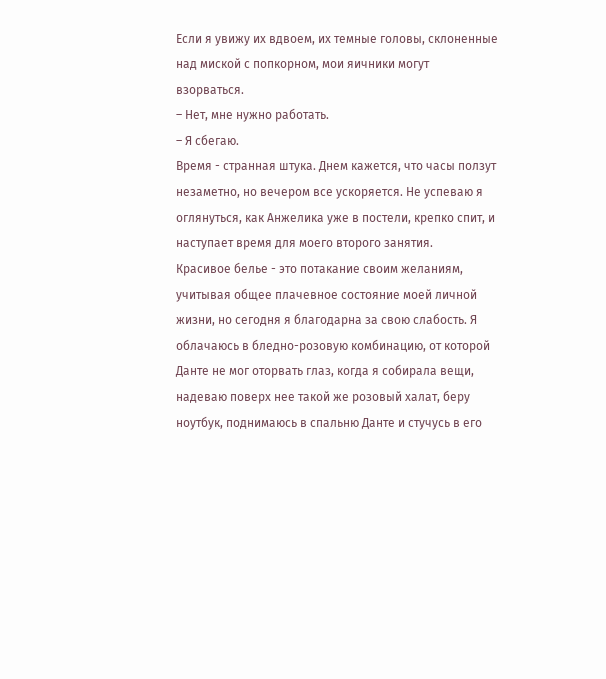Если я увижу их вдвоем, их темные головы, склоненные над миской с попкорном, мои яичники могут взорваться.
– Нет, мне нужно работать.
– Я сбегаю.
Время - странная штука. Днем кажется, что часы ползут незаметно, но вечером все ускоряется. Не успеваю я оглянуться, как Анжелика уже в постели, крепко спит, и наступает время для моего второго занятия.
Красивое белье - это потакание своим желаниям, учитывая общее плачевное состояние моей личной жизни, но сегодня я благодарна за свою слабость. Я облачаюсь в бледно-розовую комбинацию, от которой Данте не мог оторвать глаз, когда я собирала вещи, надеваю поверх нее такой же розовый халат, беру ноутбук, поднимаюсь в спальню Данте и стучусь в его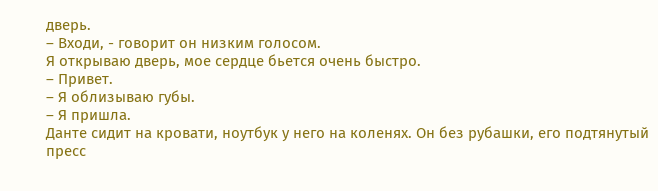дверь.
– Входи, - говорит он низким голосом.
Я открываю дверь, мое сердце бьется очень быстро.
– Привет.
– Я облизываю губы.
– Я пришла.
Данте сидит на кровати, ноутбук у него на коленях. Он без рубашки, его подтянутый пресс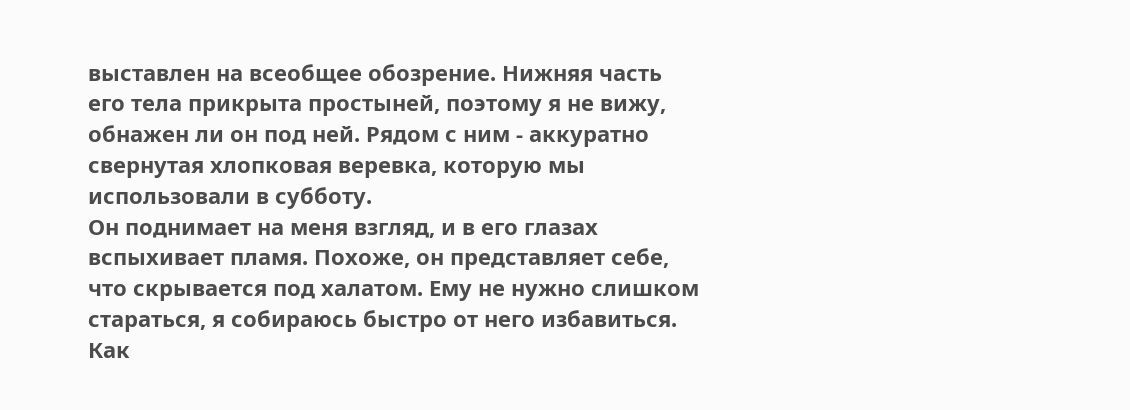выставлен на всеобщее обозрение. Нижняя часть его тела прикрыта простыней, поэтому я не вижу, обнажен ли он под ней. Рядом с ним - аккуратно свернутая хлопковая веревка, которую мы использовали в субботу.
Он поднимает на меня взгляд, и в его глазах вспыхивает пламя. Похоже, он представляет себе, что скрывается под халатом. Ему не нужно слишком стараться, я собираюсь быстро от него избавиться. Как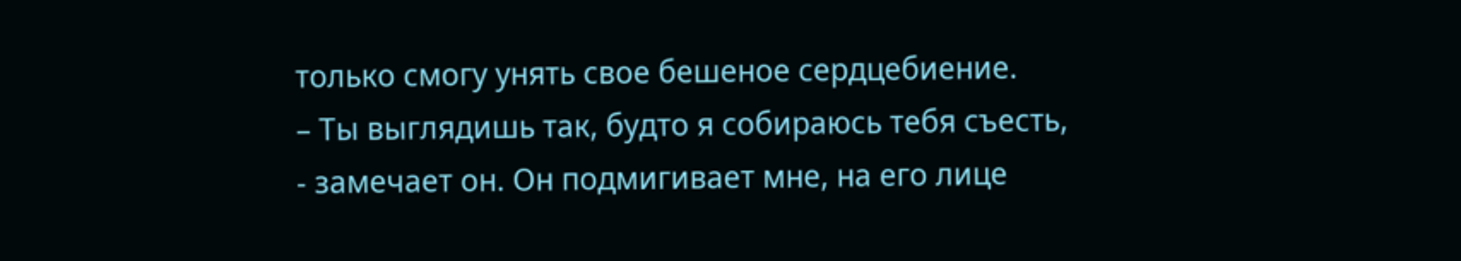только смогу унять свое бешеное сердцебиение.
– Ты выглядишь так, будто я собираюсь тебя съесть, - замечает он. Он подмигивает мне, на его лице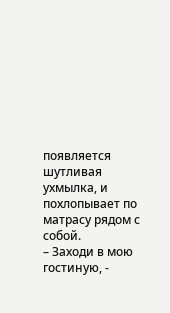появляется шутливая ухмылка, и похлопывает по матрасу рядом с собой.
– Заходи в мою гостиную, -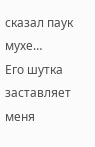сказал паук мухе…
Его шутка заставляет меня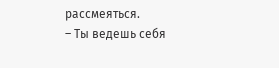рассмеяться.
– Ты ведешь себя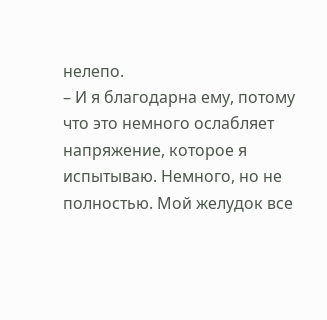нелепо.
– И я благодарна ему, потому что это немного ослабляет напряжение, которое я испытываю. Немного, но не полностью. Мой желудок все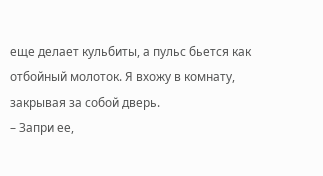еще делает кульбиты, а пульс бьется как отбойный молоток. Я вхожу в комнату, закрывая за собой дверь.
– Запри ее,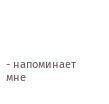- напоминает мне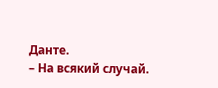Данте.
– На всякий случай.